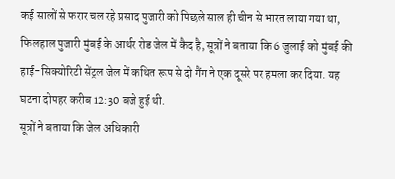कई सालों से फरार चल रहे प्रसाद पुजारी को पिछले साल ही चीन से भारत लाया गया था, फिलहाल पुजारी मुंबई के आर्थर रोड जेल में कैद है, सूत्रों ने बताया कि 6 जुलाई को मुंबई की हाई-सिक्योरिटी सेंट्रल जेल में कथित रूप से दो गैंग ने एक दूसरे पर हमला कर दिया. यह घटना दोपहर करीब 12:30 बजे हुई थी.
सूत्रों ने बताया कि जेल अधिकारी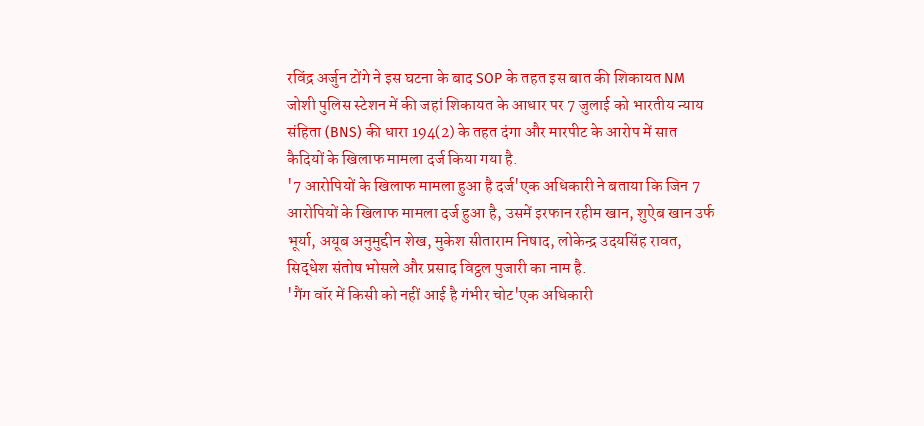रविंद्र अर्जुन टोंगे ने इस घटना के बाद SOP के तहत इस बात की शिकायत NM जोशी पुलिस स्टेशन में की जहां शिकायत के आधार पर 7 जुलाई को भारतीय न्याय संहिता (BNS) की धारा 194(2) के तहत दंगा और मारपीट के आरोप में सात कैदियों के खिलाफ मामला दर्ज किया गया है.
'7 आरोपियों के खिलाफ मामला हुआ है दर्ज'एक अधिकारी ने बताया कि जिन 7 आरोपियों के खिलाफ मामला दर्ज हुआ है, उसमें इरफान रहीम खान, शुऐब खान उर्फ भूर्या, अयूब अनुमुद्दीन शेख, मुकेश सीताराम निषाद, लोकेन्द्र उदयसिंह रावत, सिद्धेश संतोष भोसले और प्रसाद विट्ठल पुजारी का नाम है.
'गैंग वॉर में किसी को नहीं आई है गंभीर चोट'एक अधिकारी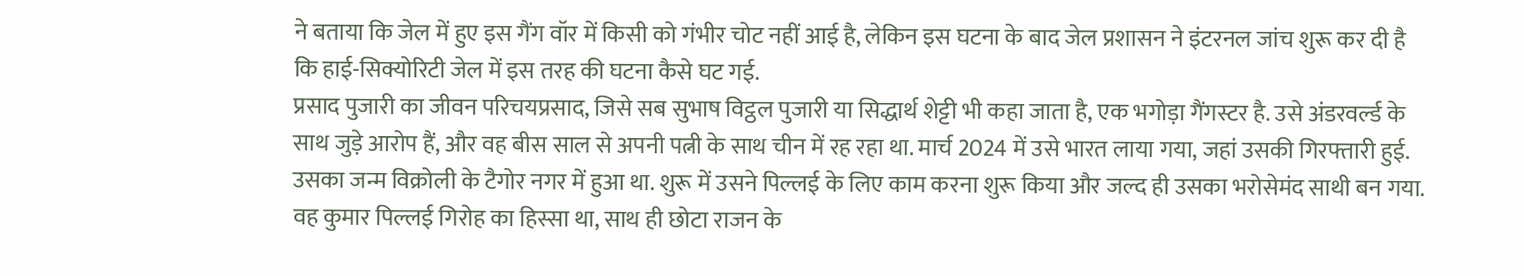ने बताया कि जेल में हुए इस गैंग वॉर में किसी को गंभीर चोट नहीं आई है, लेकिन इस घटना के बाद जेल प्रशासन ने इंटरनल जांच शुरू कर दी है कि हाई-सिक्योरिटी जेल में इस तरह की घटना कैसे घट गई.
प्रसाद पुजारी का जीवन परिचयप्रसाद, जिसे सब सुभाष विट्ठल पुजारी या सिद्धार्थ शेट्टी भी कहा जाता है, एक भगोड़ा गैंगस्टर है. उसे अंडरवर्ल्ड के साथ जुड़े आरोप हैं, और वह बीस साल से अपनी पत्नी के साथ चीन में रह रहा था. मार्च 2024 में उसे भारत लाया गया, जहां उसकी गिरफ्तारी हुई.
उसका जन्म विक्रोली के टैगोर नगर में हुआ था. शुरू में उसने पिल्लई के लिए काम करना शुरू किया और जल्द ही उसका भरोसेमंद साथी बन गया. वह कुमार पिल्लई गिरोह का हिस्सा था, साथ ही छोटा राजन के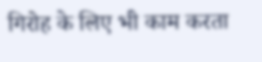गिरोह के लिए भी काम करता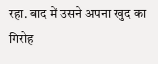रहा. बाद में उसने अपना खुद का गिरोह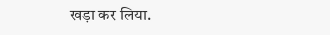खड़ा कर लिया.